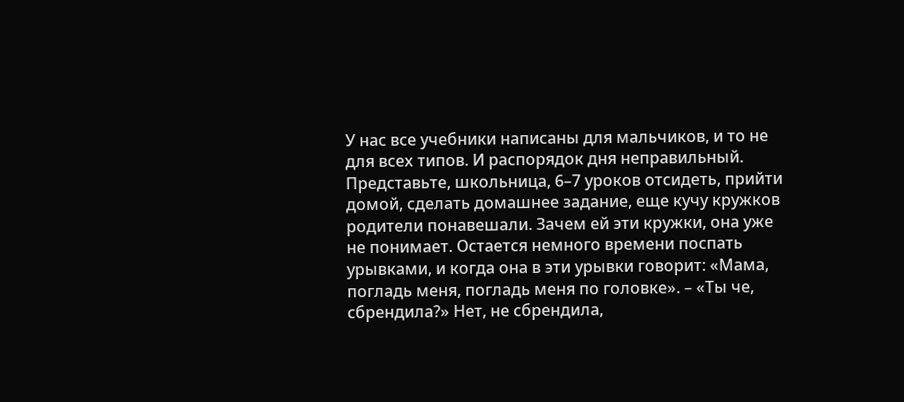У нас все учебники написаны для мальчиков, и то не для всех типов. И распорядок дня неправильный. Представьте, школьница, 6–7 уроков отсидеть, прийти домой, сделать домашнее задание, еще кучу кружков родители понавешали. Зачем ей эти кружки, она уже не понимает. Остается немного времени поспать урывками, и когда она в эти урывки говорит: «Мама, погладь меня, погладь меня по головке». – «Ты че, сбрендила?» Нет, не сбрендила,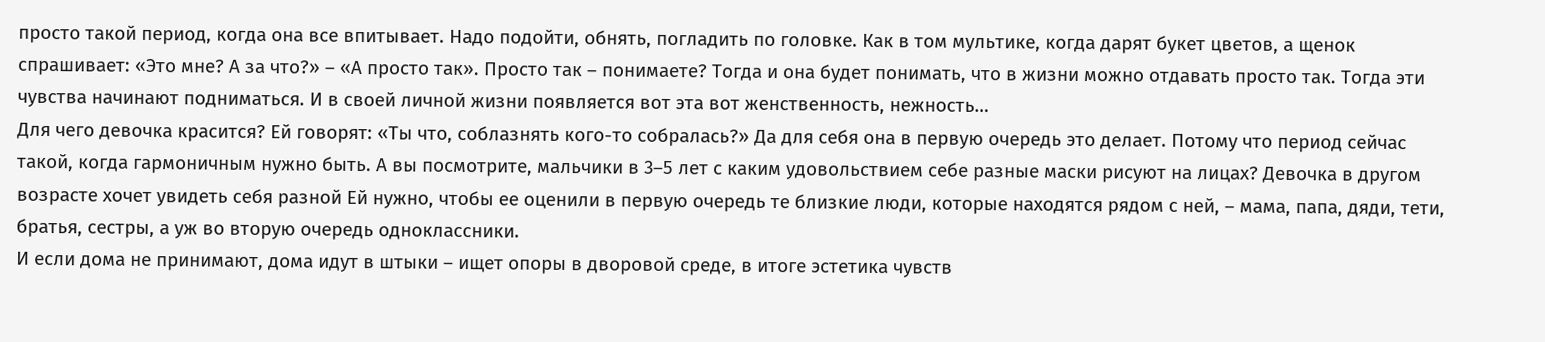просто такой период, когда она все впитывает. Надо подойти, обнять, погладить по головке. Как в том мультике, когда дарят букет цветов, а щенок спрашивает: «Это мне? А за что?» – «А просто так». Просто так – понимаете? Тогда и она будет понимать, что в жизни можно отдавать просто так. Тогда эти чувства начинают подниматься. И в своей личной жизни появляется вот эта вот женственность, нежность…
Для чего девочка красится? Ей говорят: «Ты что, соблазнять кого-то собралась?» Да для себя она в первую очередь это делает. Потому что период сейчас такой, когда гармоничным нужно быть. А вы посмотрите, мальчики в 3–5 лет с каким удовольствием себе разные маски рисуют на лицах? Девочка в другом возрасте хочет увидеть себя разной Ей нужно, чтобы ее оценили в первую очередь те близкие люди, которые находятся рядом с ней, – мама, папа, дяди, тети, братья, сестры, а уж во вторую очередь одноклассники.
И если дома не принимают, дома идут в штыки – ищет опоры в дворовой среде, в итоге эстетика чувств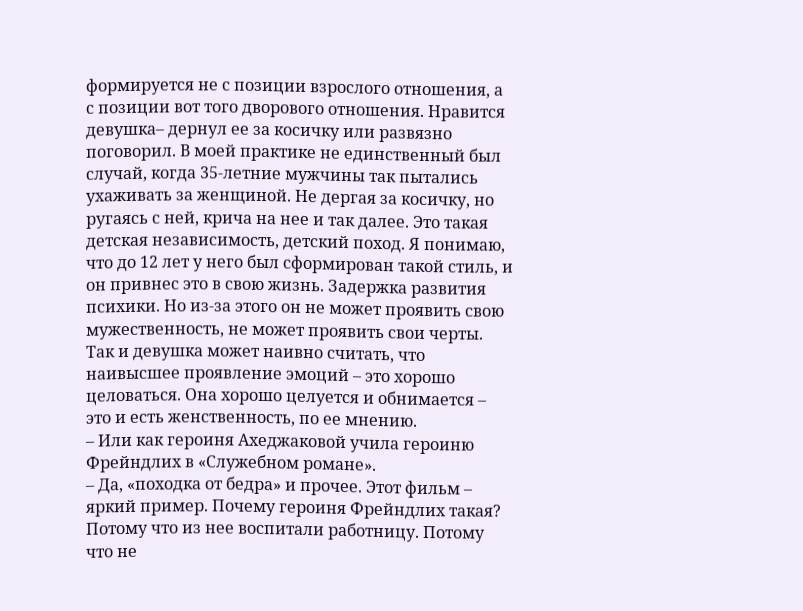формируется не с позиции взрослого отношения, а с позиции вот того дворового отношения. Нравится девушка– дернул ее за косичку или развязно поговорил. В моей практике не единственный был случай, когда 35-летние мужчины так пытались ухаживать за женщиной. Не дергая за косичку, но ругаясь с ней, крича на нее и так далее. Это такая детская независимость, детский поход. Я понимаю, что до 12 лет у него был сформирован такой стиль, и он привнес это в свою жизнь. Задержка развития психики. Но из-за этого он не может проявить свою мужественность, не может проявить свои черты.
Так и девушка может наивно считать, что наивысшее проявление эмоций – это хорошо целоваться. Она хорошо целуется и обнимается – это и есть женственность, по ее мнению.
– Или как героиня Ахеджаковой учила героиню Фрейндлих в «Служебном романе».
– Да, «походка от бедра» и прочее. Этот фильм – яркий пример. Почему героиня Фрейндлих такая? Потому что из нее воспитали работницу. Потому что не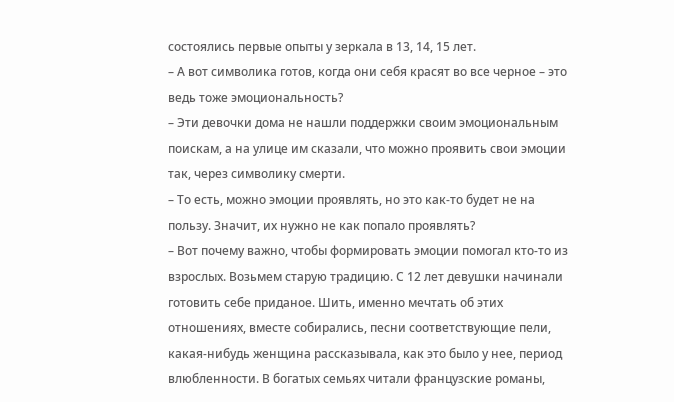состоялись первые опыты у зеркала в 13, 14, 15 лет.
– А вот символика готов, когда они себя красят во все черное – это ведь тоже эмоциональность?
– Эти девочки дома не нашли поддержки своим эмоциональным поискам, а на улице им сказали, что можно проявить свои эмоции так, через символику смерти.
– То есть, можно эмоции проявлять, но это как-то будет не на пользу. Значит, их нужно не как попало проявлять?
– Вот почему важно, чтобы формировать эмоции помогал кто-то из взрослых. Возьмем старую традицию. С 12 лет девушки начинали готовить себе приданое. Шить, именно мечтать об этих отношениях, вместе собирались, песни соответствующие пели, какая-нибудь женщина рассказывала, как это было у нее, период влюбленности. В богатых семьях читали французские романы,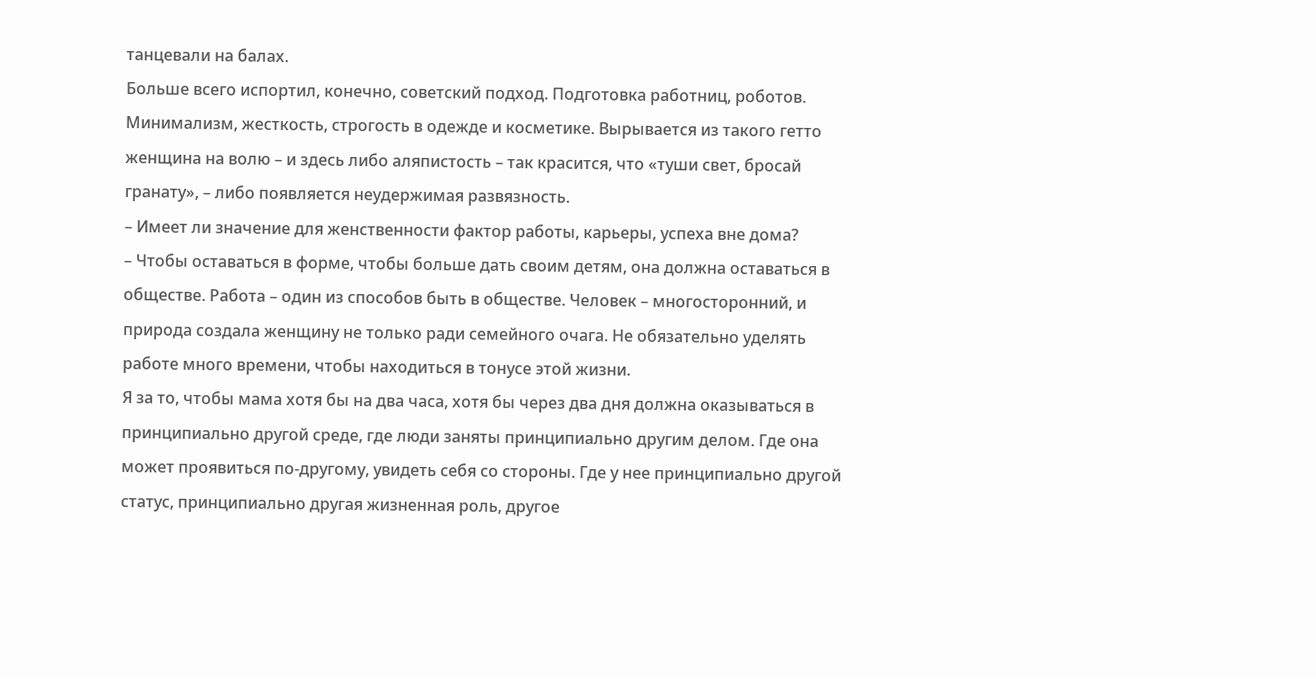танцевали на балах.
Больше всего испортил, конечно, советский подход. Подготовка работниц, роботов. Минимализм, жесткость, строгость в одежде и косметике. Вырывается из такого гетто женщина на волю – и здесь либо аляпистость – так красится, что «туши свет, бросай гранату», – либо появляется неудержимая развязность.
– Имеет ли значение для женственности фактор работы, карьеры, успеха вне дома?
– Чтобы оставаться в форме, чтобы больше дать своим детям, она должна оставаться в обществе. Работа – один из способов быть в обществе. Человек – многосторонний, и природа создала женщину не только ради семейного очага. Не обязательно уделять работе много времени, чтобы находиться в тонусе этой жизни.
Я за то, чтобы мама хотя бы на два часа, хотя бы через два дня должна оказываться в принципиально другой среде, где люди заняты принципиально другим делом. Где она может проявиться по-другому, увидеть себя со стороны. Где у нее принципиально другой статус, принципиально другая жизненная роль, другое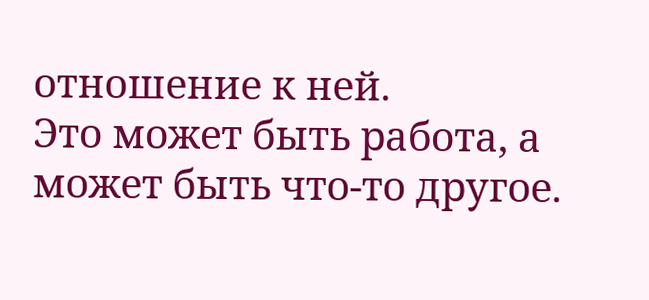отношение к ней.
Это может быть работа, а может быть что-то другое.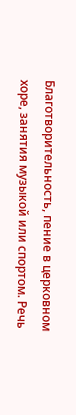Благотворительность, пение в церковном хоре, занятия музыкой или спортом. Речь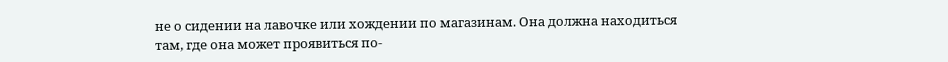не о сидении на лавочке или хождении по магазинам. Она должна находиться там, где она может проявиться по-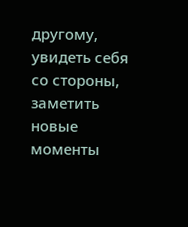другому, увидеть себя со стороны, заметить новые моменты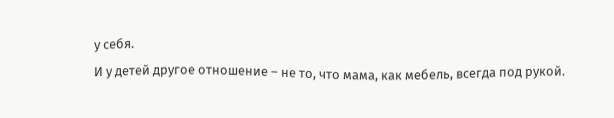у себя.
И у детей другое отношение – не то, что мама, как мебель, всегда под рукой.